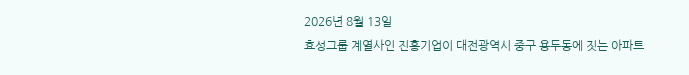2026년 8월 13일
효성그룹 계열사인 진흥기업이 대전광역시 중구 용두동에 짓는 아파트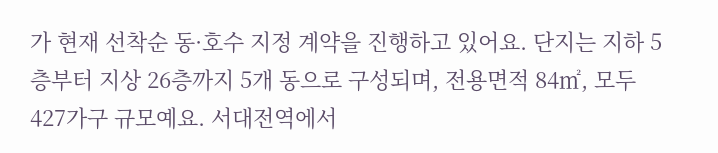가 현재 선착순 동·호수 지정 계약을 진행하고 있어요. 단지는 지하 5층부터 지상 26층까지 5개 동으로 구성되며, 전용면적 84㎡, 모두 427가구 규모예요. 서대전역에서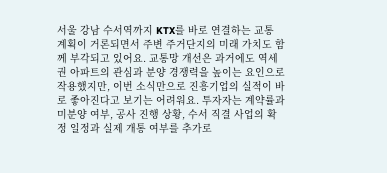서울 강남 수서역까지 KTX를 바로 연결하는 교통 계획이 거론되면서 주변 주거단지의 미래 가치도 함께 부각되고 있어요. 교통망 개선은 과거에도 역세권 아파트의 관심과 분양 경쟁력을 높이는 요인으로 작용했지만, 이번 소식만으로 진흥기업의 실적이 바로 좋아진다고 보기는 어려워요. 투자자는 계약률과 미분양 여부, 공사 진행 상황, 수서 직결 사업의 확정 일정과 실제 개통 여부를 추가로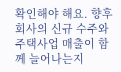확인해야 해요. 향후 회사의 신규 수주와 주택사업 매출이 함께 늘어나는지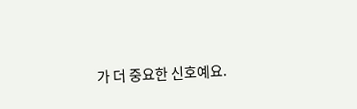가 더 중요한 신호예요.